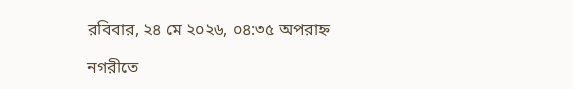রবিবার, ২৪ মে ২০২৬, ০৪:৩৫ অপরাহ্ন

নগরীতে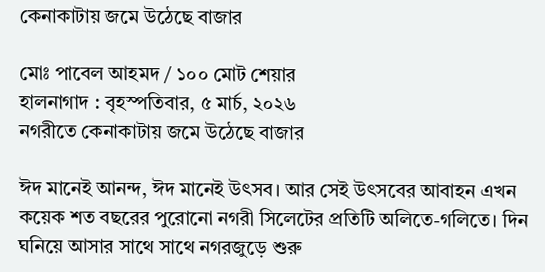কেনাকাটায় জমে উঠেছে বাজার

মোঃ পাবেল আহমদ / ১০০ মোট শেয়ার
হালনাগাদ : বৃহস্পতিবার, ৫ মার্চ, ২০২৬
নগরীতে কেনাকাটায় জমে উঠেছে বাজার

ঈদ মানেই আনন্দ, ঈদ মানেই উৎসব। আর সেই উৎসবের আবাহন এখন কয়েক শত বছরের পুরোনো নগরী সিলেটের প্রতিটি অলিতে-গলিতে। দিন ঘনিয়ে আসার সাথে সাথে নগরজুড়ে শুরু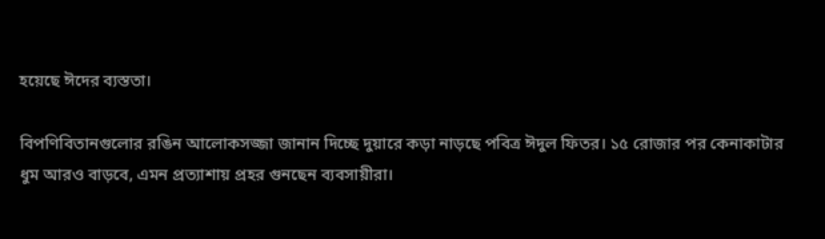হয়েছে ঈদের ব্যস্ততা।

বিপণিবিতানগুলোর রঙিন আলোকসজ্জা জানান দিচ্ছে দুয়ারে কড়া নাড়ছে পবিত্র ঈদুল ফিতর। ১৫ রোজার পর কেনাকাটার ধুম আরও বাড়বে, এমন প্রত্যাশায় প্রহর গুনছেন ব্যবসায়ীরা।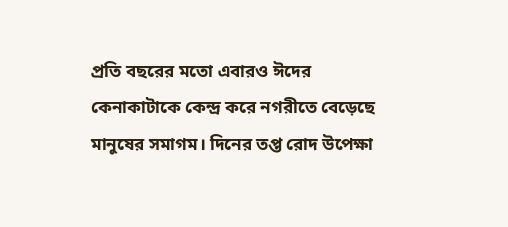প্রতি বছরের মতো এবারও ঈদের কেনাকাটাকে কেন্দ্র করে নগরীতে বেড়েছে মানুষের সমাগম। দিনের তপ্ত রোদ উপেক্ষা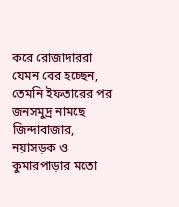করে রোজাদাররা যেমন বের হচ্ছেন, তেমনি ইফতারের পর জনসমুদ্র নামছে জিন্দাবাজার, নয়াসড়ক ও কুমারপাড়ার মতো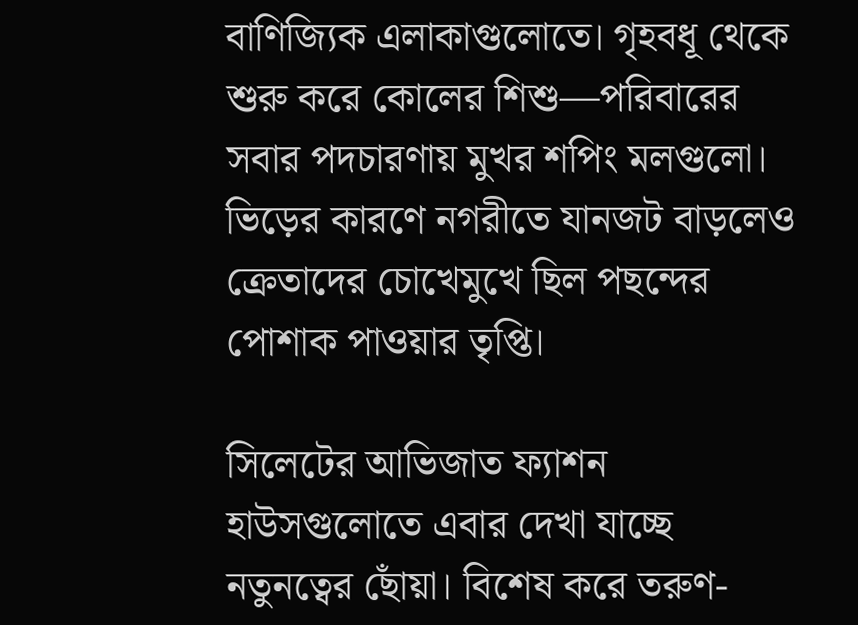বাণিজ্যিক এলাকাগুলোতে। গৃহবধূ থেকে শুরু করে কোলের শিশু—পরিবারের সবার পদচারণায় মুখর শপিং মলগুলো। ভিড়ের কারণে নগরীতে যানজট বাড়লেও ক্রেতাদের চোখেমুখে ছিল পছন্দের পোশাক পাওয়ার তৃপ্তি।

সিলেটের আভিজাত ফ্যাশন হাউসগুলোতে এবার দেখা যাচ্ছে নতুনত্বের ছোঁয়া। বিশেষ করে তরুণ-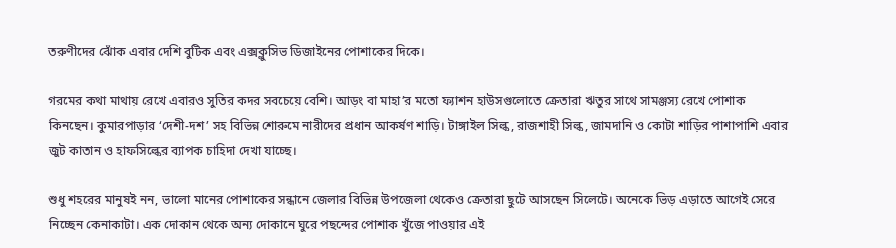তরুণীদের ঝোঁক এবার দেশি বুটিক এবং এক্সক্লুসিভ ডিজাইনের পোশাকের দিকে।

গরমের কথা মাথায় রেখে এবারও সুতির কদর সবচেয়ে বেশি। আড়ং বা মাহা’র মতো ফ্যাশন হাউসগুলোতে ক্রেতারা ঋতুর সাথে সামঞ্জস্য রেখে পোশাক কিনছেন। কুমারপাড়ার ‘দেশী-দশ’ সহ বিভিন্ন শোরুমে নারীদের প্রধান আকর্ষণ শাড়ি। টাঙ্গাইল সিল্ক, রাজশাহী সিল্ক, জামদানি ও কোটা শাড়ির পাশাপাশি এবার জুট কাতান ও হাফসিল্কের ব্যাপক চাহিদা দেখা যাচ্ছে।

শুধু শহরের মানুষই নন, ভালো মানের পোশাকের সন্ধানে জেলার বিভিন্ন উপজেলা থেকেও ক্রেতারা ছুটে আসছেন সিলেটে। অনেকে ভিড় এড়াতে আগেই সেরে নিচ্ছেন কেনাকাটা। এক দোকান থেকে অন্য দোকানে ঘুরে পছন্দের পোশাক খুঁজে পাওয়ার এই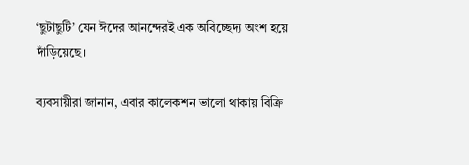‘ছুটাছুটি’ যেন ঈদের আনন্দেরই এক অবিচ্ছেদ্য অংশ হয়ে দাঁড়িয়েছে।

ব্যবসায়ীরা জানান, এবার কালেকশন ভালো থাকায় বিক্রি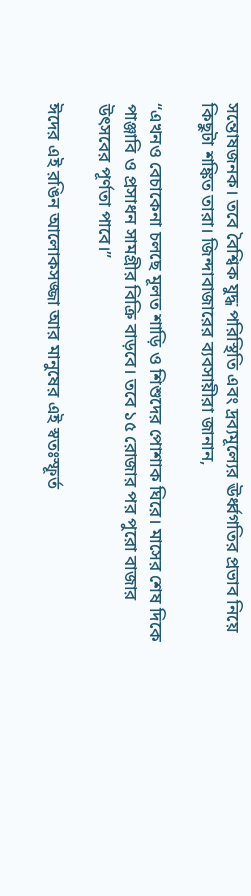সন্তোষজনক। তবে বৈশ্বিক যুদ্ধ পরিস্থিতি এবং দ্রব্যমূল্যের ঊর্ধ্বগতির প্রভাব নিয়ে কিছুটা শঙ্কিত তারা। জিন্দাবাজারের ব্যবসায়ীরা জানান,

“এখনও বেচাকেনা চলছে মূলত শাড়ি ও শিশুদের পোশাক ঘিরে। মাসের শেষ দিকে পাঞ্জাবি ও প্রসাধন সামগ্রীর বিক্রি বাড়বে। তবে ১৫ রোজার পর পুরো বাজার উৎসবের পূর্ণতা পাবে।”

ঈদের এই রঙিন আলোকসজ্জা আর মানুষের এই স্বতঃস্ফূর্ত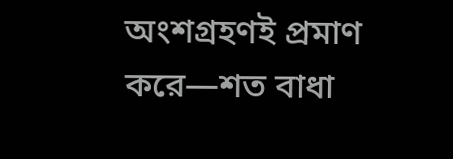অংশগ্রহণই প্রমাণ করে—শত বাধা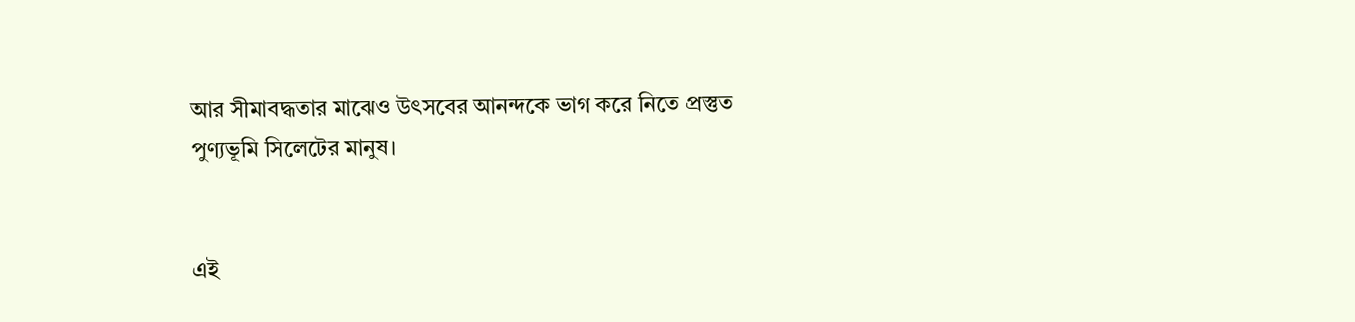আর সীমাবদ্ধতার মাঝেও উৎসবের আনন্দকে ভাগ করে নিতে প্রস্তুত পুণ্যভূমি সিলেটের মানুষ।


এই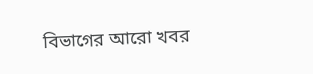বিভাগের আরো খবর